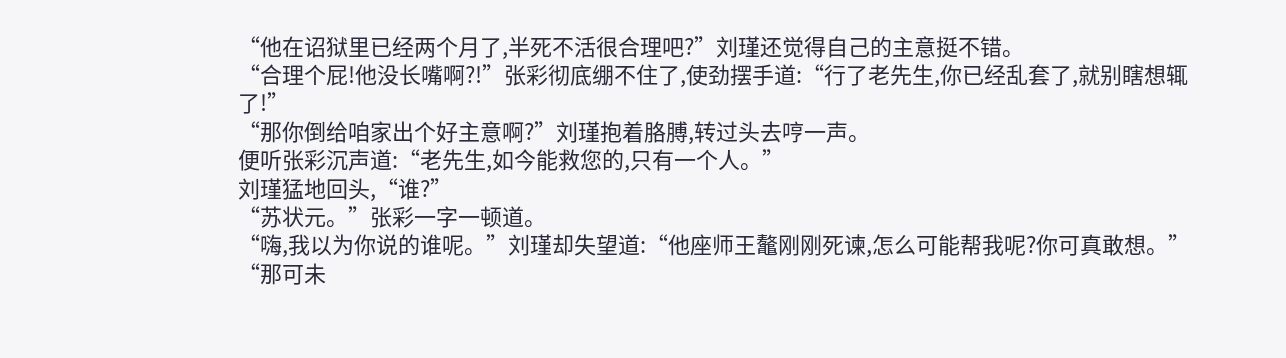“他在诏狱里已经两个月了,半死不活很合理吧?”刘瑾还觉得自己的主意挺不错。
“合理个屁!他没长嘴啊?!”张彩彻底绷不住了,使劲摆手道:“行了老先生,你已经乱套了,就别瞎想辄了!”
“那你倒给咱家出个好主意啊?”刘瑾抱着胳膊,转过头去哼一声。
便听张彩沉声道:“老先生,如今能救您的,只有一个人。”
刘瑾猛地回头,“谁?”
“苏状元。”张彩一字一顿道。
“嗨,我以为你说的谁呢。”刘瑾却失望道:“他座师王鼇刚刚死谏,怎么可能帮我呢?你可真敢想。”
“那可未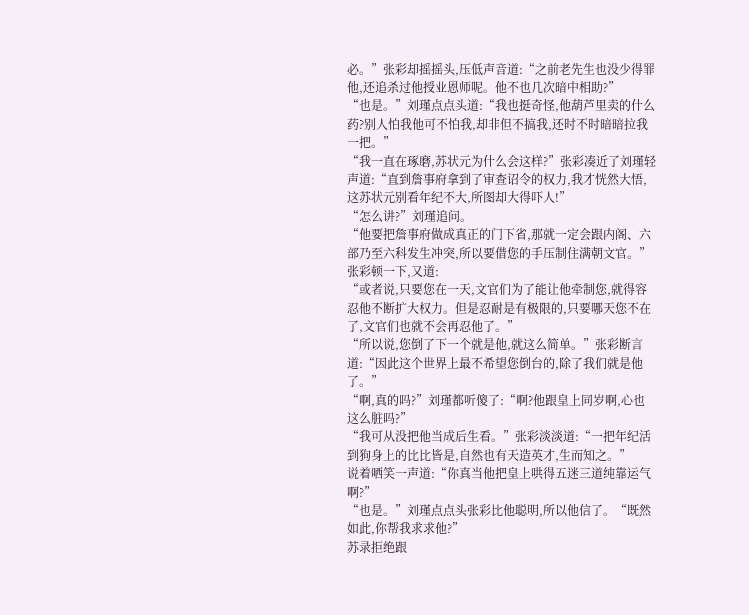必。”张彩却摇摇头,压低声音道:“之前老先生也没少得罪他,还追杀过他授业恩师呢。他不也几次暗中相助?”
“也是。”刘瑾点点头道:“我也挺奇怪,他葫芦里卖的什么药?别人怕我他可不怕我,却非但不搞我,还时不时暗暗拉我一把。”
“我一直在琢磨,苏状元为什么会这样?”张彩凑近了刘瑾轻声道:“直到詹事府拿到了审查诏令的权力,我才恍然大悟,这苏状元别看年纪不大,所图却大得吓人!”
“怎么讲?”刘瑾追问。
“他要把詹事府做成真正的门下省,那就一定会跟内阁、六部乃至六科发生冲突,所以要借您的手压制住满朝文官。”张彩顿一下,又道:
“或者说,只要您在一天,文官们为了能让他牵制您,就得容忍他不断扩大权力。但是忍耐是有极限的,只要哪天您不在了,文官们也就不会再忍他了。”
“所以说,您倒了下一个就是他,就这么简单。”张彩断言道:“因此这个世界上最不希望您倒台的,除了我们就是他了。”
“啊,真的吗?”刘瑾都听傻了:“啊?他跟皇上同岁啊,心也这么脏吗?”
“我可从没把他当成后生看。”张彩淡淡道:“一把年纪活到狗身上的比比皆是,自然也有天造英才,生而知之。”
说着哂笑一声道:“你真当他把皇上哄得五迷三道纯靠运气啊?”
“也是。”刘瑾点点头张彩比他聪明,所以他信了。“既然如此,你帮我求求他?”
苏录拒绝跟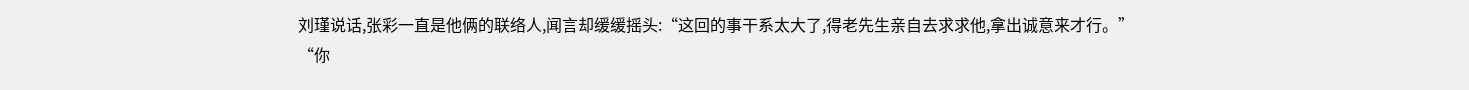刘瑾说话,张彩一直是他俩的联络人,闻言却缓缓摇头:“这回的事干系太大了,得老先生亲自去求求他,拿出诚意来才行。”
“你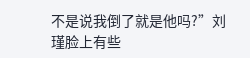不是说我倒了就是他吗?”刘瑾脸上有些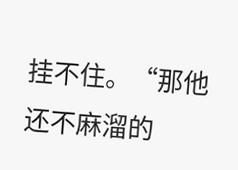挂不住。“那他还不麻溜的